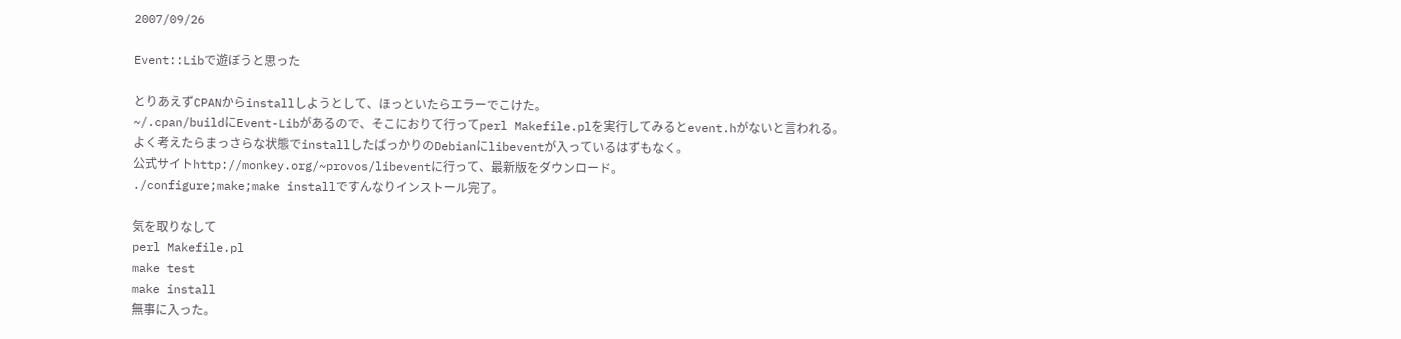2007/09/26

Event::Libで遊ぼうと思った

とりあえずCPANからinstallしようとして、ほっといたらエラーでこけた。
~/.cpan/buildにEvent-Libがあるので、そこにおりて行ってperl Makefile.plを実行してみるとevent.hがないと言われる。
よく考えたらまっさらな状態でinstallしたばっかりのDebianにlibeventが入っているはずもなく。
公式サイトhttp://monkey.org/~provos/libeventに行って、最新版をダウンロード。
./configure;make;make installですんなりインストール完了。

気を取りなして
perl Makefile.pl
make test
make install
無事に入った。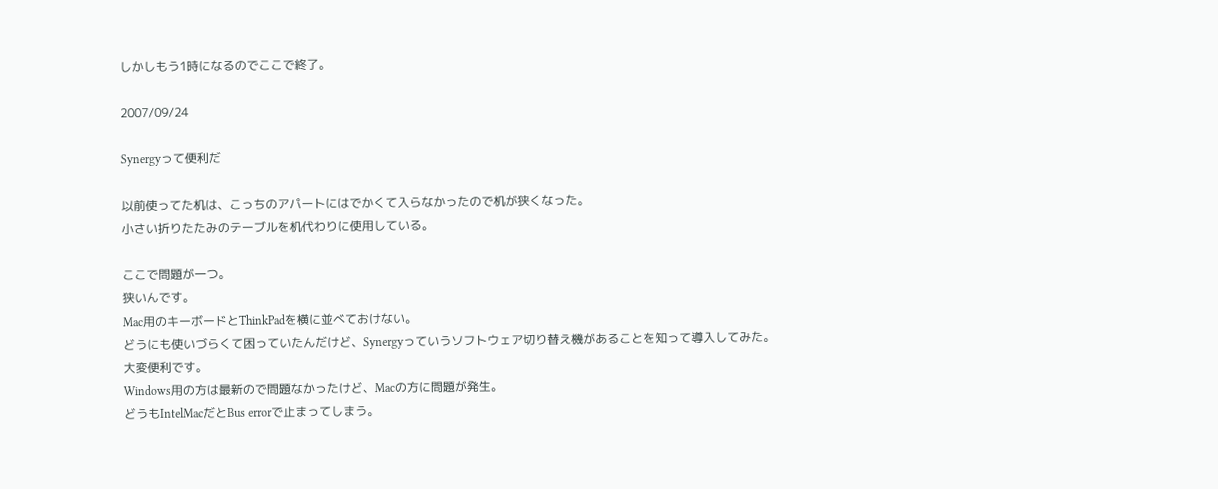しかしもう1時になるのでここで終了。

2007/09/24

Synergyって便利だ

以前使ってた机は、こっちのアパートにはでかくて入らなかったので机が狭くなった。
小さい折りたたみのテーブルを机代わりに使用している。

ここで問題が一つ。
狭いんです。
Mac用のキーボードとThinkPadを横に並べておけない。
どうにも使いづらくて困っていたんだけど、Synergyっていうソフトウェア切り替え機があることを知って導入してみた。
大変便利です。
Windows用の方は最新ので問題なかったけど、Macの方に問題が発生。
どうもIntelMacだとBus errorで止まってしまう。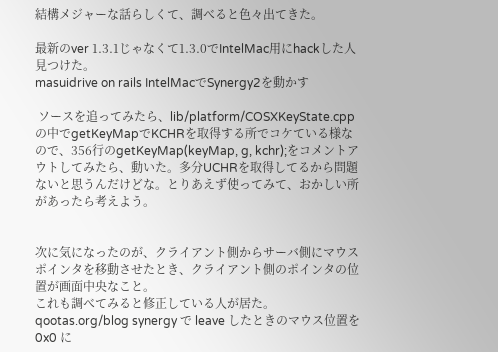結構メジャーな話らしくて、調べると色々出てきた。

最新のver 1.3.1じゃなくて1.3.0でIntelMac用にhackした人見つけた。
masuidrive on rails IntelMacでSynergy2を動かす

 ソースを追ってみたら、lib/platform/COSXKeyState.cppの中でgetKeyMapでKCHRを取得する所でコケている様なので、356行のgetKeyMap(keyMap, g, kchr);をコメントアウトしてみたら、動いた。多分UCHRを取得してるから問題ないと思うんだけどな。とりあえず使ってみて、おかしい所があったら考えよう。


次に気になったのが、クライアント側からサーバ側にマウスポインタを移動させたとき、クライアント側のポインタの位置が画面中央なこと。
これも調べてみると修正している人が居た。
qootas.org/blog synergy で leave したときのマウス位置を 0x0 に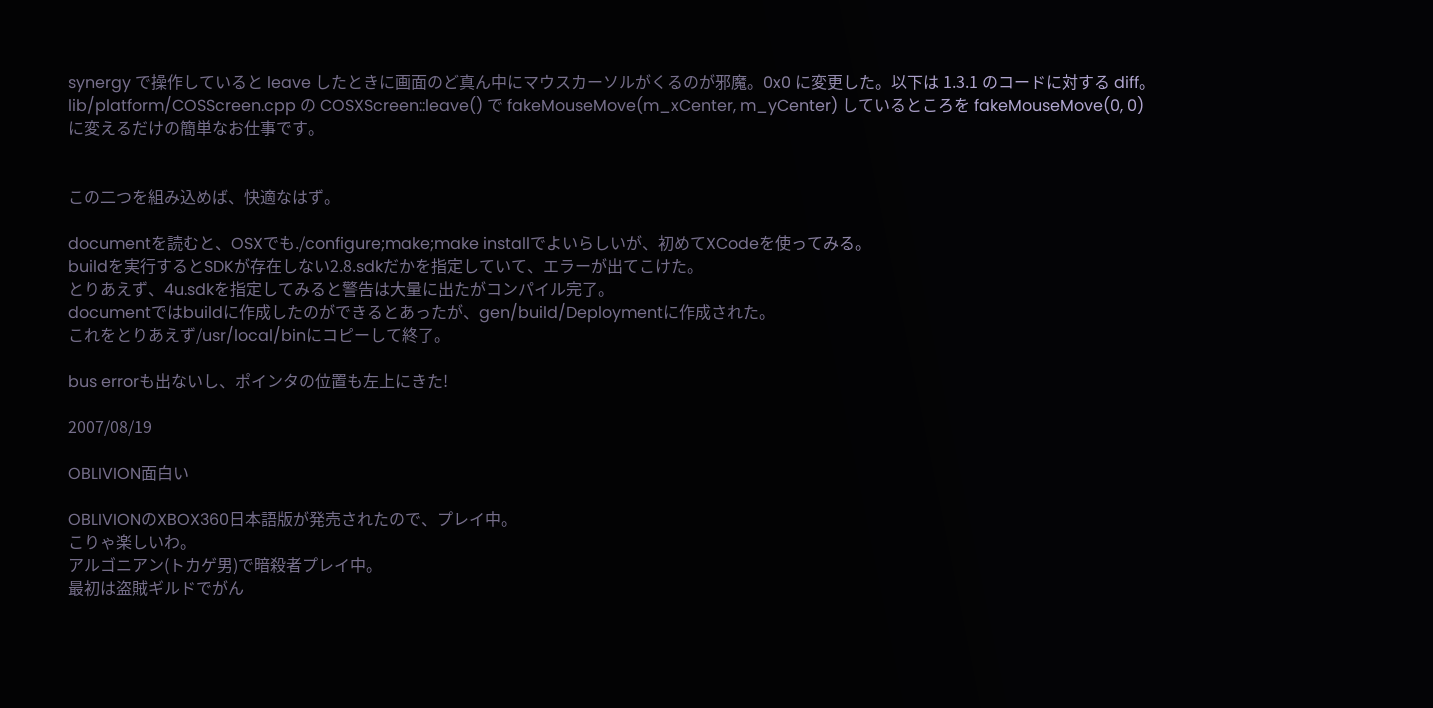synergy で操作していると leave したときに画面のど真ん中にマウスカーソルがくるのが邪魔。0x0 に変更した。以下は 1.3.1 のコードに対する diff。lib/platform/COSScreen.cpp の COSXScreen::leave() で fakeMouseMove(m_xCenter, m_yCenter) しているところを fakeMouseMove(0, 0) に変えるだけの簡単なお仕事です。


この二つを組み込めば、快適なはず。

documentを読むと、OSXでも./configure;make;make installでよいらしいが、初めてXCodeを使ってみる。
buildを実行するとSDKが存在しない2.8.sdkだかを指定していて、エラーが出てこけた。
とりあえず、4u.sdkを指定してみると警告は大量に出たがコンパイル完了。
documentではbuildに作成したのができるとあったが、gen/build/Deploymentに作成された。
これをとりあえず/usr/local/binにコピーして終了。

bus errorも出ないし、ポインタの位置も左上にきた!

2007/08/19

OBLIVION面白い

OBLIVIONのXBOX360日本語版が発売されたので、プレイ中。
こりゃ楽しいわ。
アルゴニアン(トカゲ男)で暗殺者プレイ中。
最初は盗賊ギルドでがん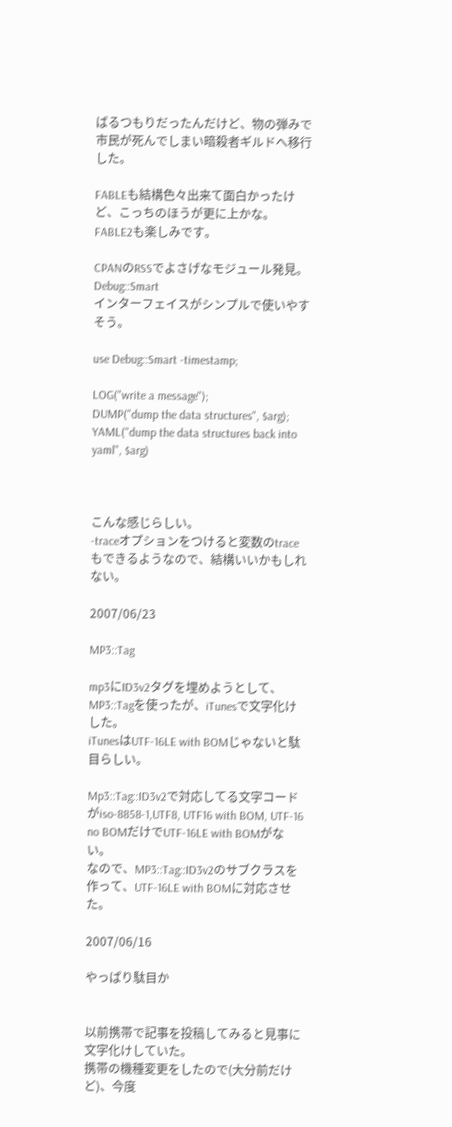ばるつもりだったんだけど、物の弾みで市民が死んでしまい暗殺者ギルドへ移行した。

FABLEも結構色々出来て面白かったけど、こっちのほうが更に上かな。
FABLE2も楽しみです。

CPANのRSSでよさげなモジュール発見。
Debug::Smart
インターフェイスがシンプルで使いやすそう。

use Debug::Smart -timestamp;

LOG("write a message");
DUMP("dump the data structures", $arg);
YAML("dump the data structures back into yaml", $arg)



こんな感じらしい。
-traceオプションをつけると変数のtraceもできるようなので、結構いいかもしれない。

2007/06/23

MP3::Tag

mp3にID3v2タグを埋めようとして、MP3::Tagを使ったが、iTunesで文字化けした。
iTunesはUTF-16LE with BOMじゃないと駄目らしい。

Mp3::Tag::ID3v2で対応してる文字コードがiso-8858-1,UTF8, UTF16 with BOM, UTF-16 no BOMだけでUTF-16LE with BOMがない。
なので、MP3::Tag::ID3v2のサブクラスを作って、UTF-16LE with BOMに対応させた。

2007/06/16

やっぱり駄目か


以前携帯で記事を投稿してみると見事に文字化けしていた。
携帯の機種変更をしたので(大分前だけど)、今度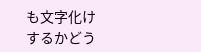も文字化けするかどう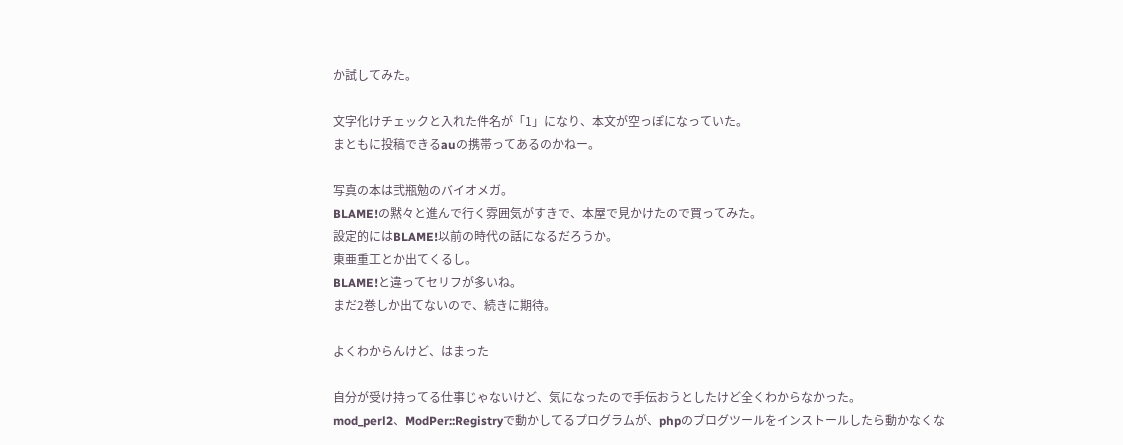か試してみた。

文字化けチェックと入れた件名が「1」になり、本文が空っぽになっていた。
まともに投稿できるauの携帯ってあるのかねー。

写真の本は弐瓶勉のバイオメガ。
BLAME!の黙々と進んで行く雰囲気がすきで、本屋で見かけたので買ってみた。
設定的にはBLAME!以前の時代の話になるだろうか。
東亜重工とか出てくるし。
BLAME!と違ってセリフが多いね。
まだ2巻しか出てないので、続きに期待。

よくわからんけど、はまった

自分が受け持ってる仕事じゃないけど、気になったので手伝おうとしたけど全くわからなかった。
mod_perl2、ModPer::Registryで動かしてるプログラムが、phpのブログツールをインストールしたら動かなくな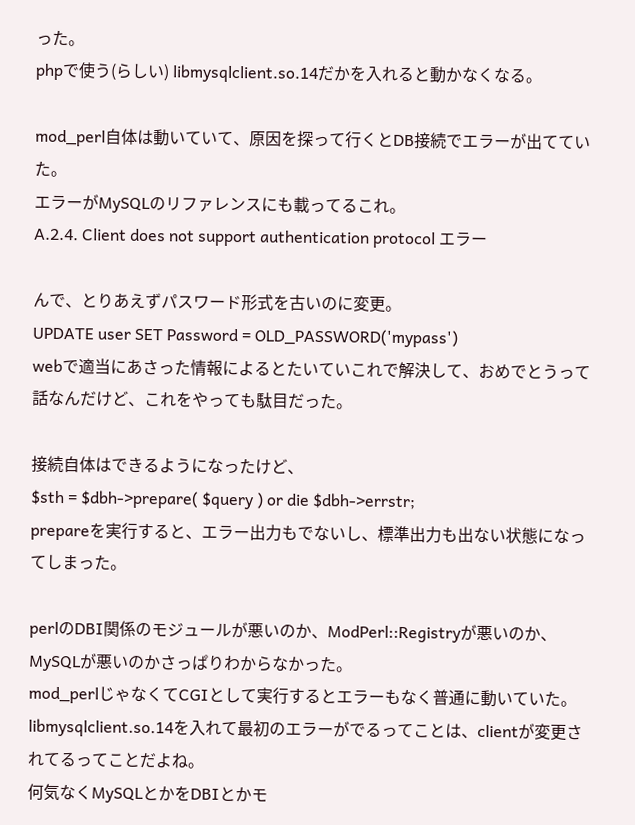った。
phpで使う(らしい) libmysqlclient.so.14だかを入れると動かなくなる。

mod_perl自体は動いていて、原因を探って行くとDB接続でエラーが出てていた。
エラーがMySQLのリファレンスにも載ってるこれ。
A.2.4. Client does not support authentication protocol エラー

んで、とりあえずパスワード形式を古いのに変更。
UPDATE user SET Password = OLD_PASSWORD('mypass')
webで適当にあさった情報によるとたいていこれで解決して、おめでとうって話なんだけど、これをやっても駄目だった。

接続自体はできるようになったけど、
$sth = $dbh->prepare( $query ) or die $dbh->errstr;
prepareを実行すると、エラー出力もでないし、標準出力も出ない状態になってしまった。

perlのDBI関係のモジュールが悪いのか、ModPerl::Registryが悪いのか、MySQLが悪いのかさっぱりわからなかった。
mod_perlじゃなくてCGIとして実行するとエラーもなく普通に動いていた。
libmysqlclient.so.14を入れて最初のエラーがでるってことは、clientが変更されてるってことだよね。
何気なくMySQLとかをDBIとかモ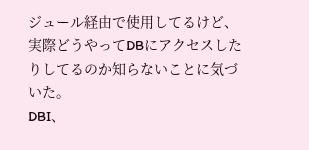ジュール経由で使用してるけど、実際どうやってDBにアクセスしたりしてるのか知らないことに気づいた。
DBI、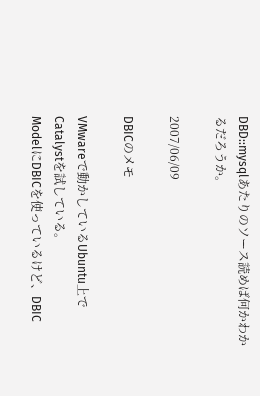DBD::mysqlあたりのソース読めば何かわかるだろうか。

2007/06/09

DBICのメモ

VMwareで動かしているUbuntu上でCatalystを試している。
ModelにDBICを使っているけど、DBIC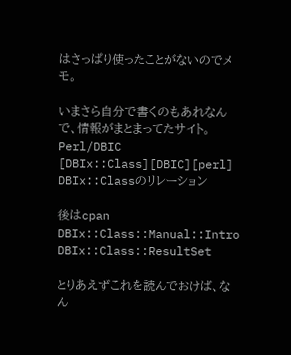はさっぱり使ったことがないのでメモ。

いまさら自分で書くのもあれなんで、情報がまとまってたサイト。
Perl/DBIC
[DBIx::Class][DBIC][perl] DBIx::Classのリレーション

後はcpan
DBIx::Class::Manual::Intro
DBIx::Class::ResultSet

とりあえずこれを読んでおけば、なん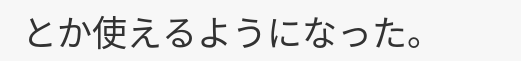とか使えるようになった。